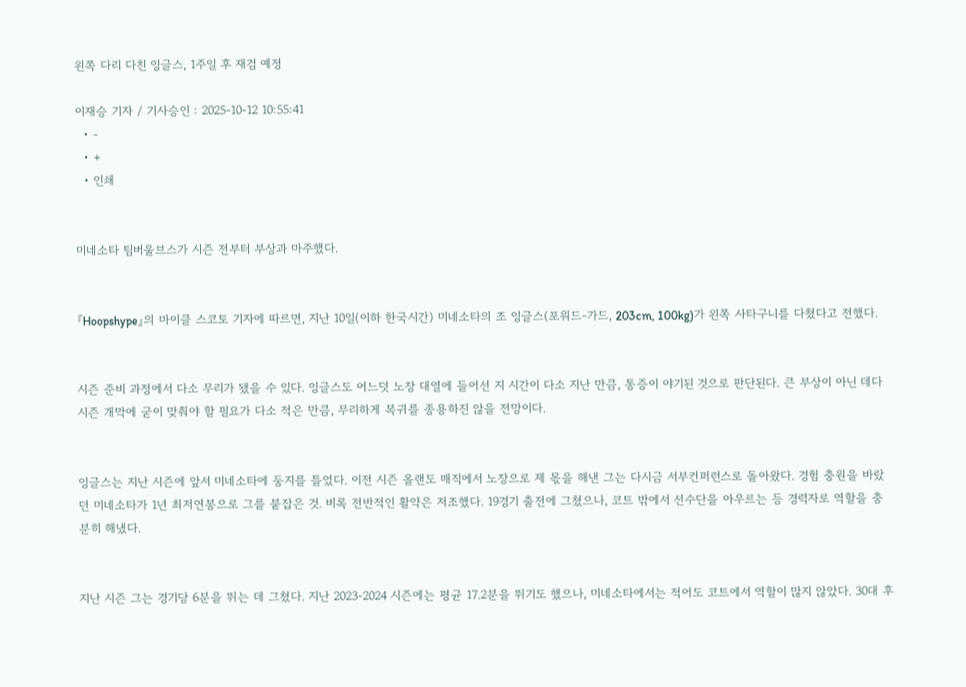왼쪽 다리 다친 잉글스, 1주일 후 재검 예정

이재승 기자 / 기사승인 : 2025-10-12 10:55:41
  • -
  • +
  • 인쇄


미네소타 팀버울브스가 시즌 전부터 부상과 마주했다.


『Hoopshype』의 마이클 스코토 기자에 따르면, 지난 10일(이하 한국시간) 미네소타의 조 잉글스(포워드-가드, 203cm, 100kg)가 왼쪽 사타구니를 다쳤다고 전했다.


시즌 준비 과정에서 다소 무리가 됐을 수 있다. 잉글스도 어느덧 노장 대열에 들어선 지 시간이 다소 지난 만큼, 통증이 야기된 것으로 판단된다. 큰 부상이 아닌 데다 시즌 개막에 굳이 맞춰야 할 필요가 다소 적은 만큼, 무리하게 복귀를 종용하진 않을 전망이다.


잉글스는 지난 시즌에 앞서 미네소타에 둥지를 틀었다. 이전 시즌 올랜도 매직에서 노장으로 제 몫을 해낸 그는 다시금 서부컨퍼런스로 돌아왔다. 경험 충원을 바랐던 미네소타가 1년 최저연봉으로 그를 붙잡은 것. 비록 전반적인 활약은 저조했다. 19경기 출전에 그쳤으나, 코트 밖에서 선수단을 아우르는 등 경력자로 역할을 충분히 해냈다.


지난 시즌 그는 경기당 6분을 뛰는 데 그쳤다. 지난 2023-2024 시즌에는 평균 17.2분을 뛰기도 했으나, 미네소타에서는 적어도 코트에서 역할이 많지 않았다. 30대 후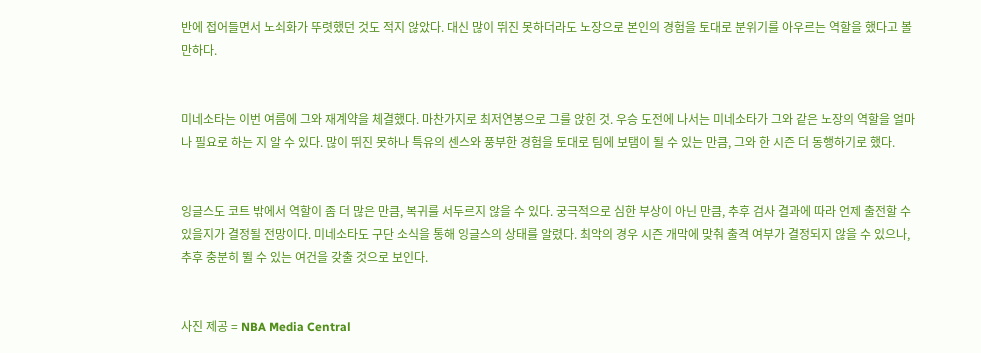반에 접어들면서 노쇠화가 뚜렷했던 것도 적지 않았다. 대신 많이 뛰진 못하더라도 노장으로 본인의 경험을 토대로 분위기를 아우르는 역할을 했다고 볼 만하다.


미네소타는 이번 여름에 그와 재계약을 체결했다. 마찬가지로 최저연봉으로 그를 앉힌 것. 우승 도전에 나서는 미네소타가 그와 같은 노장의 역할을 얼마나 필요로 하는 지 알 수 있다. 많이 뛰진 못하나 특유의 센스와 풍부한 경험을 토대로 팀에 보탬이 될 수 있는 만큼, 그와 한 시즌 더 동행하기로 했다.


잉글스도 코트 밖에서 역할이 좀 더 많은 만큼, 복귀를 서두르지 않을 수 있다. 궁극적으로 심한 부상이 아닌 만큼, 추후 검사 결과에 따라 언제 출전할 수 있을지가 결정될 전망이다. 미네소타도 구단 소식을 통해 잉글스의 상태를 알렸다. 최악의 경우 시즌 개막에 맞춰 출격 여부가 결정되지 않을 수 있으나, 추후 충분히 뛸 수 있는 여건을 갖출 것으로 보인다.


사진 제공 = NBA Media Central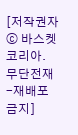[저작권자ⓒ 바스켓코리아. 무단전재-재배포 금지]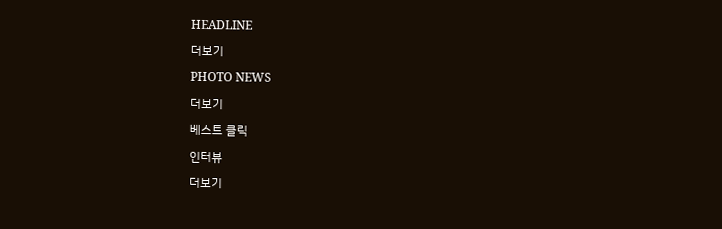HEADLINE

더보기

PHOTO NEWS

더보기

베스트 클릭

인터뷰

더보기